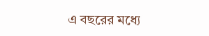এ বছরের মধ্যে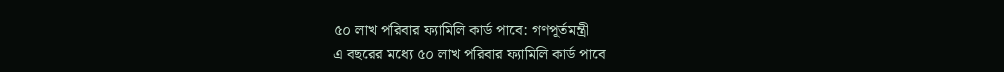৫০ লাখ পরিবার ফ্যামিলি কার্ড পাবে: গণপূর্তমন্ত্রী
এ বছরের মধ্যে ৫০ লাখ পরিবার ফ্যামিলি কার্ড পাবে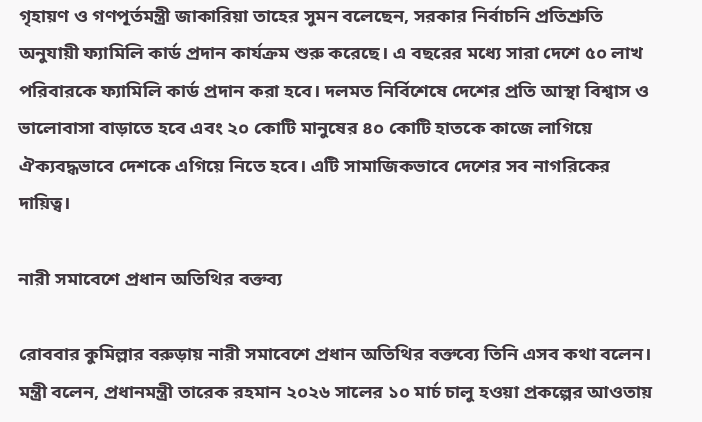গৃহায়ণ ও গণপূর্তমন্ত্রী জাকারিয়া তাহের সুমন বলেছেন, সরকার নির্বাচনি প্রতিশ্রুতি অনুযায়ী ফ্যামিলি কার্ড প্রদান কার্যক্রম শুরু করেছে। এ বছরের মধ্যে সারা দেশে ৫০ লাখ পরিবারকে ফ্যামিলি কার্ড প্রদান করা হবে। দলমত নির্বিশেষে দেশের প্রতি আস্থা বিশ্বাস ও ভালোবাসা বাড়াতে হবে এবং ২০ কোটি মানুষের ৪০ কোটি হাতকে কাজে লাগিয়ে ঐক্যবদ্ধভাবে দেশকে এগিয়ে নিতে হবে। এটি সামাজিকভাবে দেশের সব নাগরিকের দায়িত্ব।

নারী সমাবেশে প্রধান অতিথির বক্তব্য

রোববার কুমিল্লার বরুড়ায় নারী সমাবেশে প্রধান অতিথির বক্তব্যে তিনি এসব কথা বলেন। মন্ত্রী বলেন, প্রধানমন্ত্রী তারেক রহমান ২০২৬ সালের ১০ মার্চ চালু হওয়া প্রকল্পের আওতায়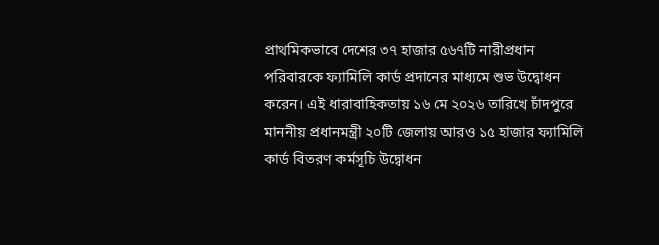প্রাথমিকভাবে দেশের ৩৭ হাজার ৫৬৭টি নারীপ্রধান পরিবারকে ফ্যামিলি কার্ড প্রদানের মাধ্যমে শুভ উদ্বোধন করেন। এই ধারাবাহিকতায় ১৬ মে ২০২৬ তারিখে চাঁদপুরে মাননীয় প্রধানমন্ত্রী ২০টি জেলায় আরও ১৫ হাজার ফ্যামিলি কার্ড বিতরণ কর্মসূচি উদ্বোধন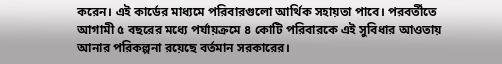করেন। এই কার্ডের মাধ্যমে পরিবারগুলো আর্থিক সহায়তা পাবে। পরবর্তীতে আগামী ৫ বছরের মধ্যে পর্যায়ক্রমে ৪ কোটি পরিবারকে এই সুবিধার আওতায় আনার পরিকল্পনা রয়েছে বর্তমান সরকারের।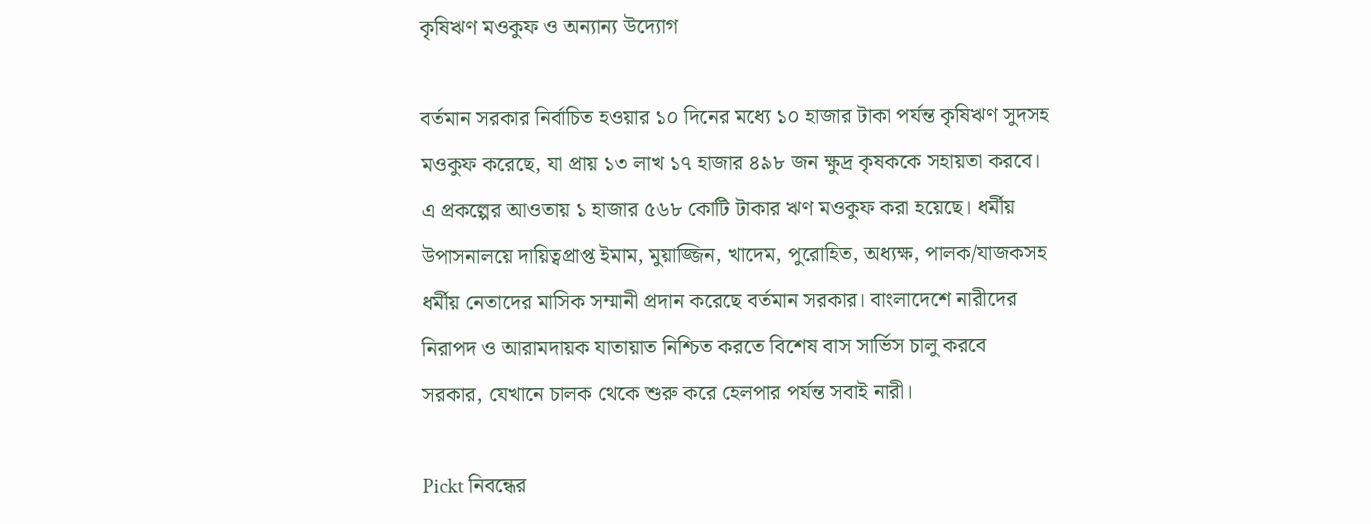কৃষিঋণ মওকুফ ও অন্যান্য উদ্যোগ

বর্তমান সরকার নির্বাচিত হওয়ার ১০ দিনের মধ্যে ১০ হাজার টাকা পর্যন্ত কৃষিঋণ সুদসহ মওকুফ করেছে, যা প্রায় ১৩ লাখ ১৭ হাজার ৪৯৮ জন ক্ষুদ্র কৃষককে সহায়তা করবে। এ প্রকল্পের আওতায় ১ হাজার ৫৬৮ কোটি টাকার ঋণ মওকুফ করা হয়েছে। ধর্মীয় উপাসনালয়ে দায়িত্বপ্রাপ্ত ইমাম, মুয়াজ্জিন, খাদেম, পুরোহিত, অধ্যক্ষ, পালক/যাজকসহ ধর্মীয় নেতাদের মাসিক সম্মানী প্রদান করেছে বর্তমান সরকার। বাংলাদেশে নারীদের নিরাপদ ও আরামদায়ক যাতায়াত নিশ্চিত করতে বিশেষ বাস সার্ভিস চালু করবে সরকার, যেখানে চালক থেকে শুরু করে হেলপার পর্যন্ত সবাই নারী।

Pickt নিবন্ধের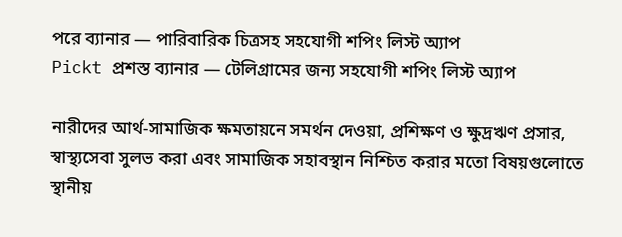পরে ব্যানার — পারিবারিক চিত্রসহ সহযোগী শপিং লিস্ট অ্যাপ
Pickt প্রশস্ত ব্যানার — টেলিগ্রামের জন্য সহযোগী শপিং লিস্ট অ্যাপ

নারীদের আর্থ-সামাজিক ক্ষমতায়নে সমর্থন দেওয়া, প্রশিক্ষণ ও ক্ষুদ্রঋণ প্রসার, স্বাস্থ্যসেবা সুলভ করা এবং সামাজিক সহাবস্থান নিশ্চিত করার মতো বিষয়গুলোতে স্থানীয়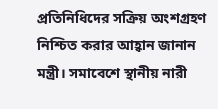প্রতিনিধিদের সক্রিয় অংশগ্রহণ নিশ্চিত করার আহ্বান জানান মন্ত্রী। সমাবেশে স্থানীয় নারী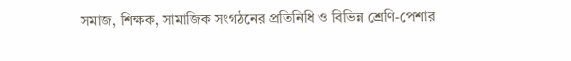সমাজ, শিক্ষক, সামাজিক সংগঠনের প্রতিনিধি ও বিভিন্ন শ্রেণি-পেশার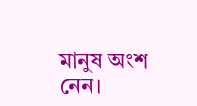মানুষ অংশ নেন।